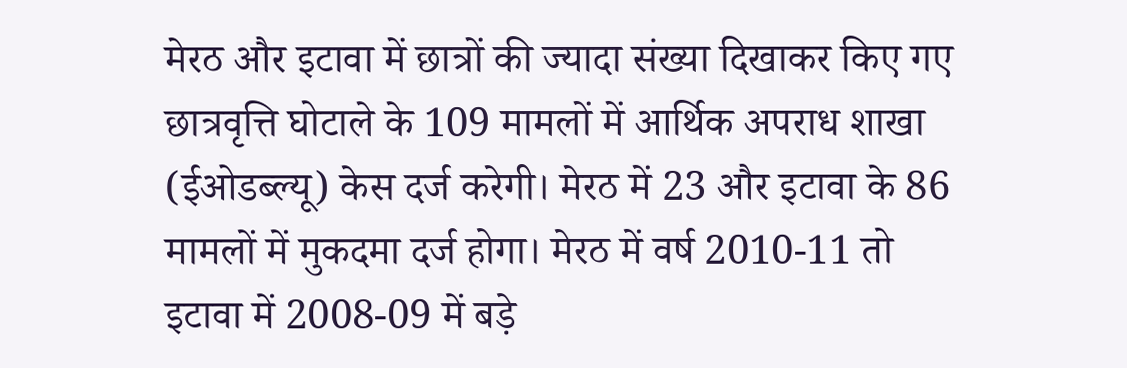मेरठ और इटावा में छात्रों की ज्यादा संख्या दिखाकर किए गए छात्रवृत्ति घोटाले के 109 मामलों में आर्थिक अपराध शाखा (ईओडब्ल्यू) केस दर्ज करेगी। मेरठ में 23 और इटावा के 86 मामलों में मुकदमा दर्ज होगा। मेरठ में वर्ष 2010-11 तो इटावा में 2008-09 में बड़े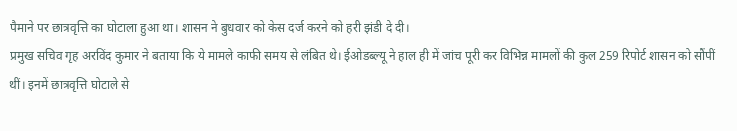पैमाने पर छात्रवृत्ति का घोटाला हुआ था। शासन ने बुधवार को केस दर्ज करने को हरी झंडी दे दी।
प्रमुख सचिव गृह अरविंद कुमार ने बताया कि ये मामले काफी समय से लंबित थे। ईओडब्ल्यू ने हाल ही में जांच पूरी कर विभिन्न मामलों की कुल 259 रिपोर्ट शासन को सौंपीं थीं। इनमें छात्रवृत्ति घोटाले से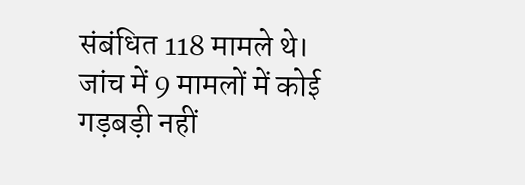संबंधित 118 मामले थे।
जांच में 9 मामलों में कोई गड़बड़ी नहीं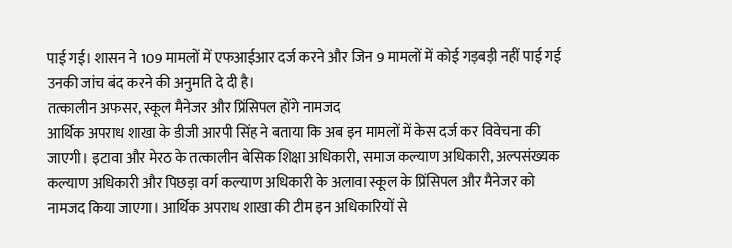पाई गई। शासन ने 109 मामलों में एफआईआर दर्ज करने और जिन 9 मामलों में कोई गड़बड़ी नहीं पाई गई उनकी जांच बंद करने की अनुमति दे दी है।
तत्कालीन अफसर, स्कूल मैनेजर और प्रिंसिपल होंगे नामजद
आर्थिक अपराध शाखा के डीजी आरपी सिंह ने बताया कि अब इन मामलों में केस दर्ज कर विवेचना की जाएगी। इटावा और मेरठ के तत्कालीन बेसिक शिक्षा अधिकारी, समाज कल्याण अधिकारी, अल्पसंख्यक कल्याण अधिकारी और पिछड़ा वर्ग कल्याण अधिकारी के अलावा स्कूल के प्रिंसिपल और मैनेजर को नामजद किया जाएगा। आर्थिक अपराध शाखा की टीम इन अधिकारियों से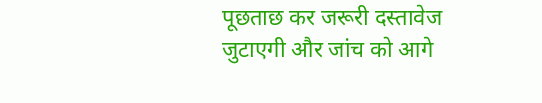पूछताछ कर जरूरी दस्तावेज जुटाएगी और जांच को आगे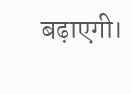बढ़ाएगी।